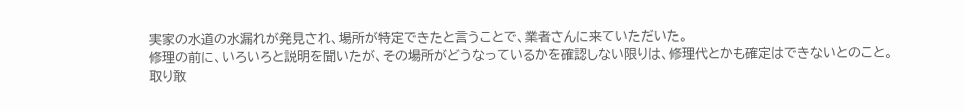実家の水道の水漏れが発見され、場所が特定できたと言うことで、業者さんに来ていただいた。
修理の前に、いろいろと説明を聞いたが、その場所がどうなっているかを確認しない限りは、修理代とかも確定はできないとのこと。
取り敢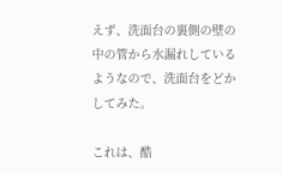えず、洗面台の裏側の壁の中の管から水漏れしているようなので、洗面台をどかしてみた。

これは、酷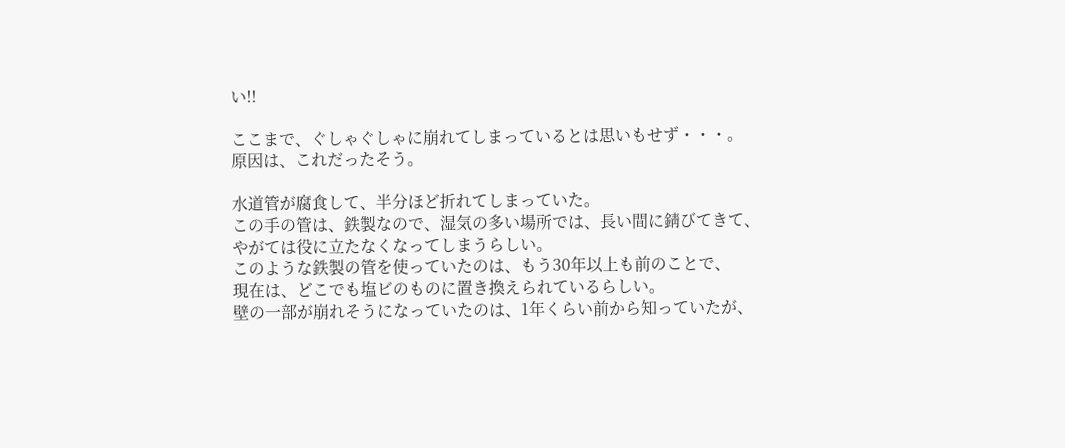い!!

ここまで、ぐしゃぐしゃに崩れてしまっているとは思いもせず・・・。
原因は、これだったそう。

水道管が腐食して、半分ほど折れてしまっていた。
この手の管は、鉄製なので、湿気の多い場所では、長い間に錆びてきて、
やがては役に立たなくなってしまうらしい。
このような鉄製の管を使っていたのは、もう30年以上も前のことで、
現在は、どこでも塩ビのものに置き換えられているらしい。
壁の一部が崩れそうになっていたのは、1年くらい前から知っていたが、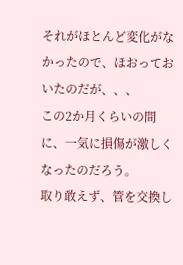それがほとんど変化がなかったので、ほおっておいたのだが、、、
この2か月くらいの間に、一気に損傷が激しくなったのだろう。
取り敢えず、管を交換し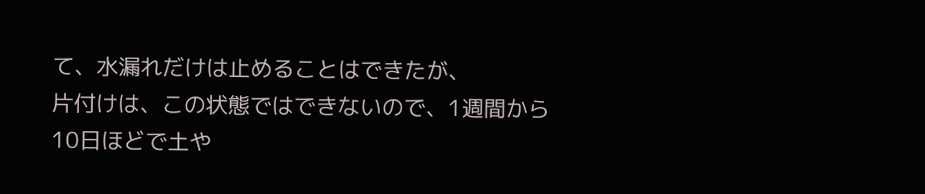て、水漏れだけは止めることはできたが、
片付けは、この状態ではできないので、1週間から10日ほどで土や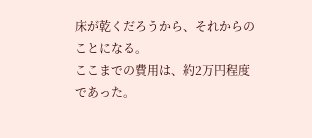床が乾くだろうから、それからのことになる。
ここまでの費用は、約2万円程度であった。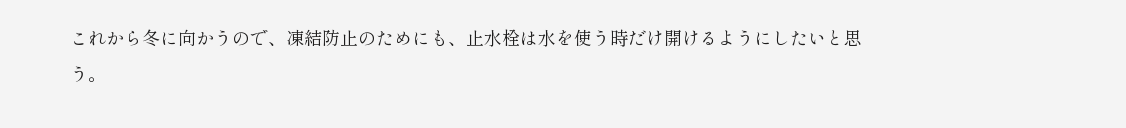これから冬に向かうので、凍結防止のためにも、止水栓は水を使う時だけ開けるようにしたいと思う。